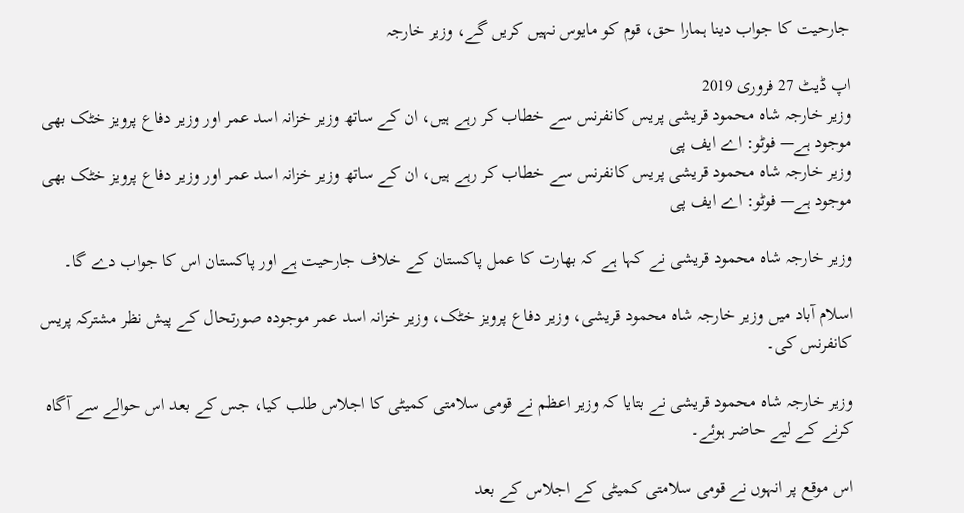جارحیت کا جواب دینا ہمارا حق، قوم کو مایوس نہیں کریں گے، وزیر خارجہ

اپ ڈیٹ 27 فروری 2019
وزیر خارجہ شاہ محمود قریشی پریس کانفرنس سے خطاب کر رہے ہیں، ان کے ساتھ وزیر خزانہ اسد عمر اور وزیر دفاع پرویز خٹک بھی موجود ہے— فوٹو: اے ایف پی
وزیر خارجہ شاہ محمود قریشی پریس کانفرنس سے خطاب کر رہے ہیں، ان کے ساتھ وزیر خزانہ اسد عمر اور وزیر دفاع پرویز خٹک بھی موجود ہے— فوٹو: اے ایف پی

وزیر خارجہ شاہ محمود قریشی نے کہا ہے کہ بھارت کا عمل پاکستان کے خلاف جارحیت ہے اور پاکستان اس کا جواب دے گا۔

اسلام آباد میں وزیر خارجہ شاہ محمود قریشی، وزیر دفاع پرویز خٹک، وزیر خزانہ اسد عمر موجودہ صورتحال کے پیش نظر مشترکہ پریس کانفرنس کی۔

وزیر خارجہ شاہ محمود قریشی نے بتایا کہ وزیر اعظم نے قومی سلامتی کمیٹی کا اجلاس طلب کیا، جس کے بعد اس حوالے سے آگاہ کرنے کے لیے حاضر ہوئے۔

اس موقع پر انہوں نے قومی سلامتی کمیٹی کے اجلاس کے بعد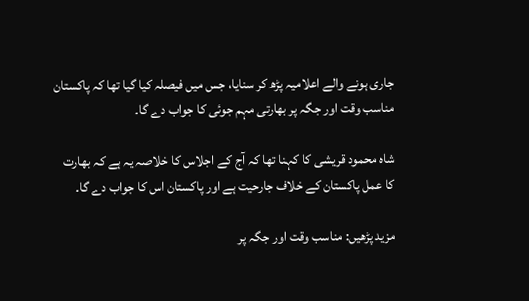جاری ہونے والے اعلامیہ پڑھ کر سنایا، جس میں فیصلہ کیا گیا تھا کہ پاکستان مناسب وقت اور جگہ پر بھارتی مہم جوئی کا جواب دے گا۔

شاہ محمود قریشی کا کہنا تھا کہ آج کے اجلاس کا خلاصہ یہ ہے کہ بھارت کا عمل پاکستان کے خلاف جارحیت ہے اور پاکستان اس کا جواب دے گا۔

مزید پڑھیں: مناسب وقت اور جگہ پر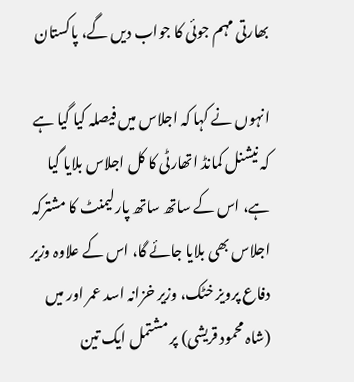بھارتی مہم جوئی کا جواب دیں گے، پاکستان

انہوں نے کہا کہ اجلاس میں فیصلہ کیا گیا ہے کہ نیشنل کمانڈ اتھارٹی کا کل اجلاس بلایا گیا ہے، اس کے ساتھ ساتھ پارلیمنٹ کا مشترکہ اجلاس بھی بلایا جائے گا، اس کے علاوہ وزیر دفاع پرویز خٹک، وزیر خزانہ اسد عمر اور میں (شاہ محمود قریشی) پر مشتمل ایک تین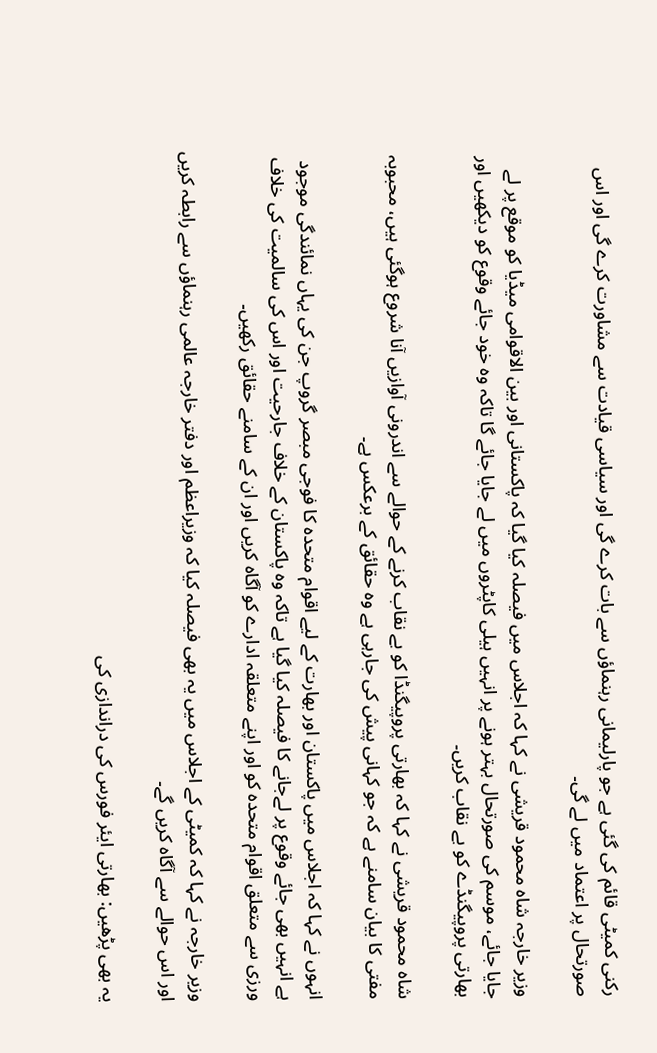رکنی کمیٹی قائم کی گئی ہے جو پارلیمانی رہنماؤں سے بات کرے گی اور سیاسی قیادت سے مشاورت کرے گی اور اس صورتحال پر اعتماد میں لے گی۔

وزیر خارجہ شاہ محمود قریشی نے کہا کہ اجلاس میں فیصلہ کیا گیا کہ پاکستانی اور بین الاقوامی میڈیا کو موقع پر لے جایا جائے، موسم کی صورتحال بہتر ہونے پر انہیں ہیلی کاپٹروں میں لے جایا جائے گا تاکہ وہ خود جائے وقوع کو دیکھیں اور بھارتی پروپیگنڈے کو بے نقاب کریں۔

شاہ محمود قریشی نے کہا کہ بھارتی پروپیگنڈا کو بے نقاب کرنے کے حوالے سے اندرونی آوازیں آنا شروع ہوگئی ہیں، محبوبہ مفتی کا بیان سامنے ہے کہ جو کہانی پیش کی جارہی ہے وہ حقائق کے برعکس ہے۔

انہوں نے کہا کہ اجلاس میں پاکستان اور بھارت کے لیے اقوام متحدہ کا فوجی مبصر گروپ جن کی یہاں نمائندگی موجود ہے انہیں بھی جائے وقوع پر لےجانے کا فیصلہ کیا گیا ہے تاکہ وہ پاکستان کے خلاف جارحیت اور اس کی سالمیت کی خلاف ورزی سے متعلق اقوام متحدہ کو اور اپنے متعلقہ ادارے کو آگاہ کریں اور ان کے سامنے حقائق رکھیں۔

وزیر خارجہ نے کہا کہ کمیٹی کے اجلاس میں یہ بھی فیصلہ کیا کہ وزیراعظم اور دفتر خارجہ عالمی رہنماؤں سے رابطہ کریں اور اس حوالے سے آگاہ کریں گے۔

یہ بھی پڑھیں: بھارتی ایئر فورس کی دراندازی کی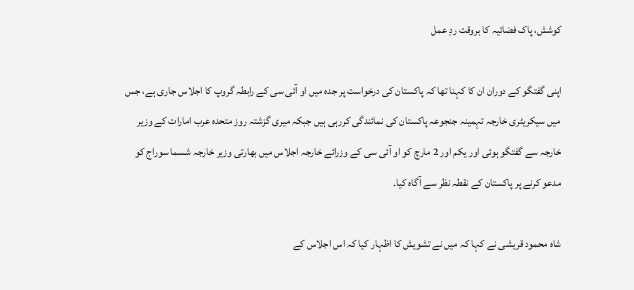کوشش، پاک فضائیہ کا بروقت ردِ عمل

اپنی گفتگو کے دوران ان کا کہنا تھا کہ پاکستان کی درخواست پر جدہ میں او آئی سی کے رابطہ گروپ کا اجلاس جاری ہے، جس میں سیکریٹری خارجہ تہمینہ جنجوعہ پاکستان کی نمائندگی کررہی ہیں جبکہ میری گزشتہ روز متحدہ عرب امارات کے وزیر خارجہ سے گفتگو ہوئی اور یکم اور 2 مارچ کو او آئی سی کے وزرائے خارجہ اجلاس میں بھارتی وزیر خارجہ شسما سوراج کو مدعو کرنے پر پاکستان کے نقطہ نظر سے آگاہ کیا۔

شاہ محمود قریشی نے کہا کہ میں نے تشویش کا اظہار کیا کہ اس اجلاس کے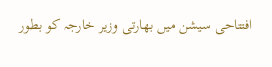افتتاحی سیشن میں بھارتی وزیر خارجہ کو بطور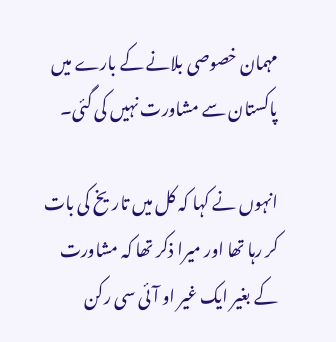مہمان خصوصی بلانے کے بارے میں پاکستان سے مشاورت نہیں کی گئی۔

انہوں نے کہا کہ کل میں تاریخ کی بات کر رہا تھا اور میرا ذکر تھا کہ مشاورت کے بغیر ایک غیر او آئی سی رکن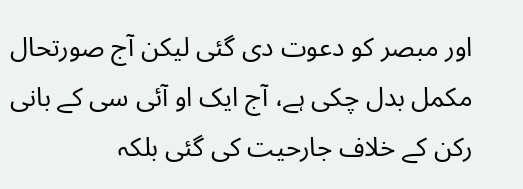اور مبصر کو دعوت دی گئی لیکن آج صورتحال مکمل بدل چکی ہے، آج ایک او آئی سی کے بانی رکن کے خلاف جارحیت کی گئی بلکہ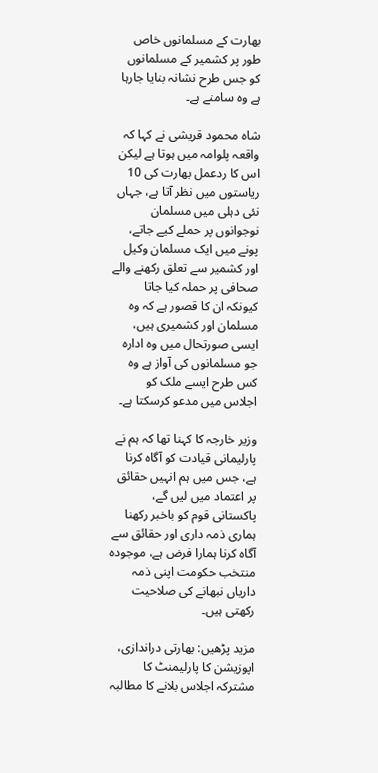بھارت کے مسلمانوں خاص طور پر کشمیر کے مسلمانوں کو جس طرح نشانہ بنایا جارہا ہے وہ سامنے ہے۔

شاہ محمود قریشی نے کہا کہ واقعہ پلوامہ میں ہوتا ہے لیکن اس کا ردعمل بھارت کی 10 ریاستوں میں نظر آتا ہے، جہاں نئی دہلی میں مسلمان نوجوانوں پر حملے کیے جاتے، پونے میں ایک مسلمان وکیل اور کشمیر سے تعلق رکھنے والے صحافی پر حملہ کیا جاتا کیونکہ ان کا قصور ہے کہ وہ مسلمان اور کشمیری ہیں، ایسی صورتحال میں وہ ادارہ جو مسلمانوں کی آواز ہے وہ کس طرح ایسے ملک کو اجلاس میں مدعو کرسکتا ہے۔

وزیر خارجہ کا کہنا تھا کہ ہم نے پارلیمانی قیادت کو آگاہ کرنا ہے، جس میں ہم انہیں حقائق پر اعتماد میں لیں گے، پاکستانی قوم کو باخبر رکھنا ہماری ذمہ داری اور حقائق سے آگاہ کرنا ہمارا فرض ہے، موجودہ منتخب حکومت اپنی ذمہ داریاں نبھانے کی صلاحیت رکھتی ہیں۔

مزید پڑھیں: بھارتی دراندازی، اپوزیشن کا پارلیمنٹ کا مشترکہ اجلاس بلانے کا مطالبہ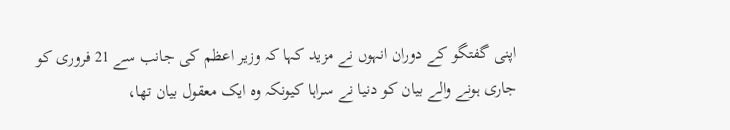اپنی گفتگو کے دوران انہوں نے مزید کہا کہ وزیر اعظم کی جانب سے 21 فروری کو جاری ہونے والے بیان کو دنیا نے سراہا کیونکہ وہ ایک معقول بیان تھا،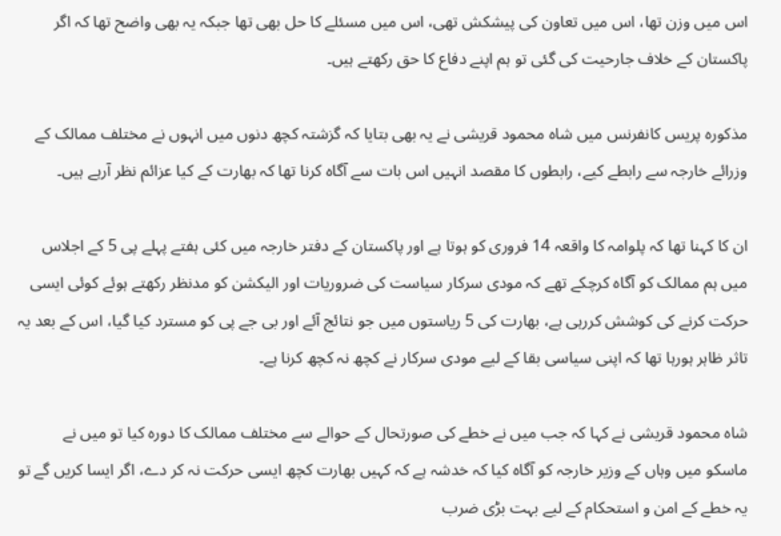اس میں وزن تھا، اس میں تعاون کی پیشکش تھی، اس میں مسئلے کا حل بھی تھا جبکہ یہ بھی واضح تھا کہ اگر پاکستان کے خلاف جارحیت کی گئی تو ہم اپنے دفاع کا حق رکھتے ہیں۔

مذکورہ پریس کانفرنس میں شاہ محمود قریشی نے یہ بھی بتایا کہ گزشتہ کچھ دنوں میں انہوں نے مختلف ممالک کے وزرائے خارجہ سے رابطے کیے، رابطوں کا مقصد انہیں اس بات سے آگاہ کرنا تھا کہ بھارت کے کیا عزائم نظر آرہے ہیں۔

ان کا کہنا تھا کہ پلوامہ کا واقعہ 14 فروری کو ہوتا ہے اور پاکستان کے دفتر خارجہ میں کئی ہفتے پہلے پی 5 کے اجلاس میں ہم ممالک کو آگاہ کرچکے تھے کہ مودی سرکار سیاست کی ضروریات اور الیکشن کو مدنظر رکھتے ہوئے کوئی ایسی حرکت کرنے کی کوشش کررہی ہے، بھارت کی 5 ریاستوں میں جو نتائج آئے اور بی جے پی کو مسترد کیا گیا، اس کے بعد یہ تاثر ظاہر ہورہا تھا کہ اپنی سیاسی بقا کے لیے مودی سرکار نے کچھ نہ کچھ کرنا ہے۔

شاہ محمود قریشی نے کہا کہ جب میں نے خطے کی صورتحال کے حوالے سے مختلف ممالک کا دورہ کیا تو میں نے ماسکو میں وہاں کے وزیر خارجہ کو آگاہ کیا کہ خدشہ ہے کہ کہیں بھارت کچھ ایسی حرکت نہ کر دے، اگر ایسا کریں گے تو یہ خطے کے امن و استحکام کے لیے بہت بڑی ضرب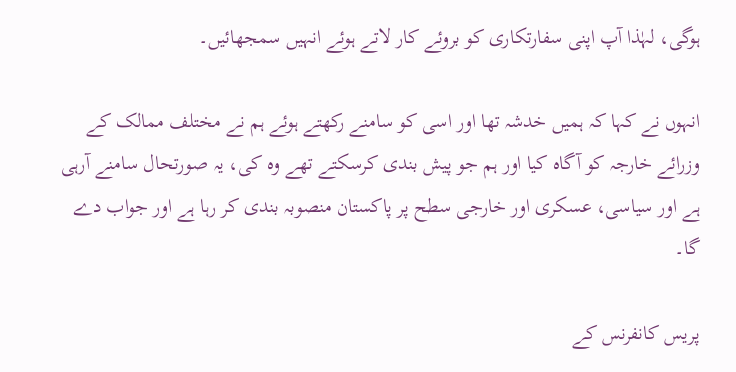ہوگی، لہٰذا آپ اپنی سفارتکاری کو بروئے کار لاتے ہوئے انہیں سمجھائیں۔

انہوں نے کہا کہ ہمیں خدشہ تھا اور اسی کو سامنے رکھتے ہوئے ہم نے مختلف ممالک کے وزرائے خارجہ کو آگاہ کیا اور ہم جو پیش بندی کرسکتے تھے وہ کی، یہ صورتحال سامنے آرہی ہے اور سیاسی، عسکری اور خارجی سطح پر پاکستان منصوبہ بندی کر رہا ہے اور جواب دے گا۔

پریس کانفرنس کے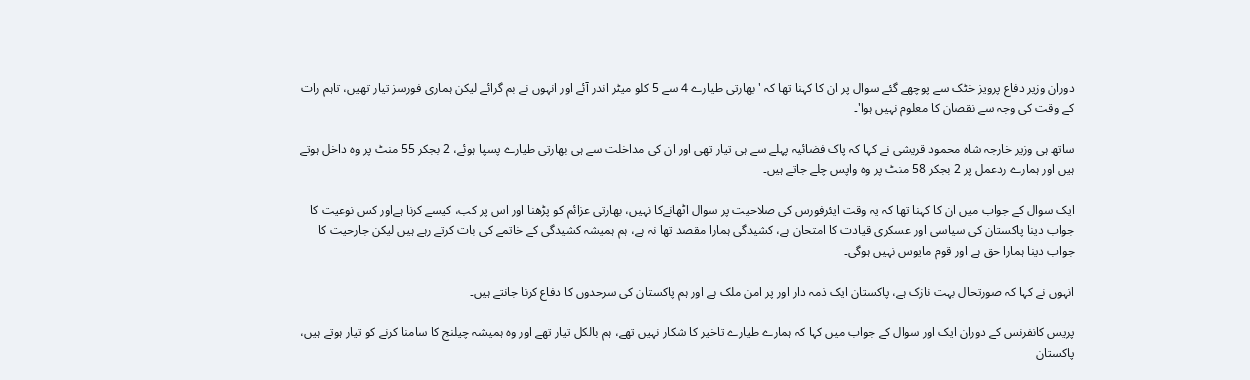دوران وزیر دفاع پرویز خٹک سے پوچھے گئے سوال پر ان کا کہنا تھا کہ 'بھارتی طیارے 4 سے 5 کلو میٹر اندر آئے اور انہوں نے بم گرائے لیکن ہماری فورسز تیار تھیں، تاہم رات کے وقت کی وجہ سے نقصان کا معلوم نہیں ہوا'۔

ساتھ ہی وزیر خارجہ شاہ محمود قریشی نے کہا کہ پاک فضائیہ پہلے سے ہی تیار تھی اور ان کی مداخلت سے ہی بھارتی طیارے پسپا ہوئے، 2 بجکر 55 منٹ پر وہ داخل ہوتے ہیں اور ہمارے ردعمل پر 2 بجکر 58 منٹ پر وہ واپس چلے جاتے ہیں۔

ایک سوال کے جواب میں ان کا کہنا تھا کہ یہ وقت ایئرفورس کی صلاحیت پر سوال اٹھانےکا نہیں، بھارتی عزائم کو پڑھنا اور اس پر کب، کیسے کرنا ہےاور کس نوعیت کا جواب دینا پاکستان کی سیاسی اور عسکری قیادت کا امتحان ہے، کشیدگی ہمارا مقصد تھا نہ ہے، ہم ہمیشہ کشیدگی کے خاتمے کی بات کرتے رہے ہیں لیکن جارحیت کا جواب دینا ہمارا حق ہے اور قوم مایوس نہیں ہوگی۔

انہوں نے کہا کہ صورتحال بہت نازک ہے، پاکستان ایک ذمہ دار اور پر امن ملک ہے اور ہم پاکستان کی سرحدوں کا دفاع کرنا جانتے ہیں۔

پریس کانفرنس کے دوران ایک اور سوال کے جواب میں کہا کہ ہمارے طیارے تاخیر کا شکار نہیں تھے، ہم بالکل تیار تھے اور وہ ہمیشہ چیلنج کا سامنا کرنے کو تیار ہوتے ہیں، پاکستان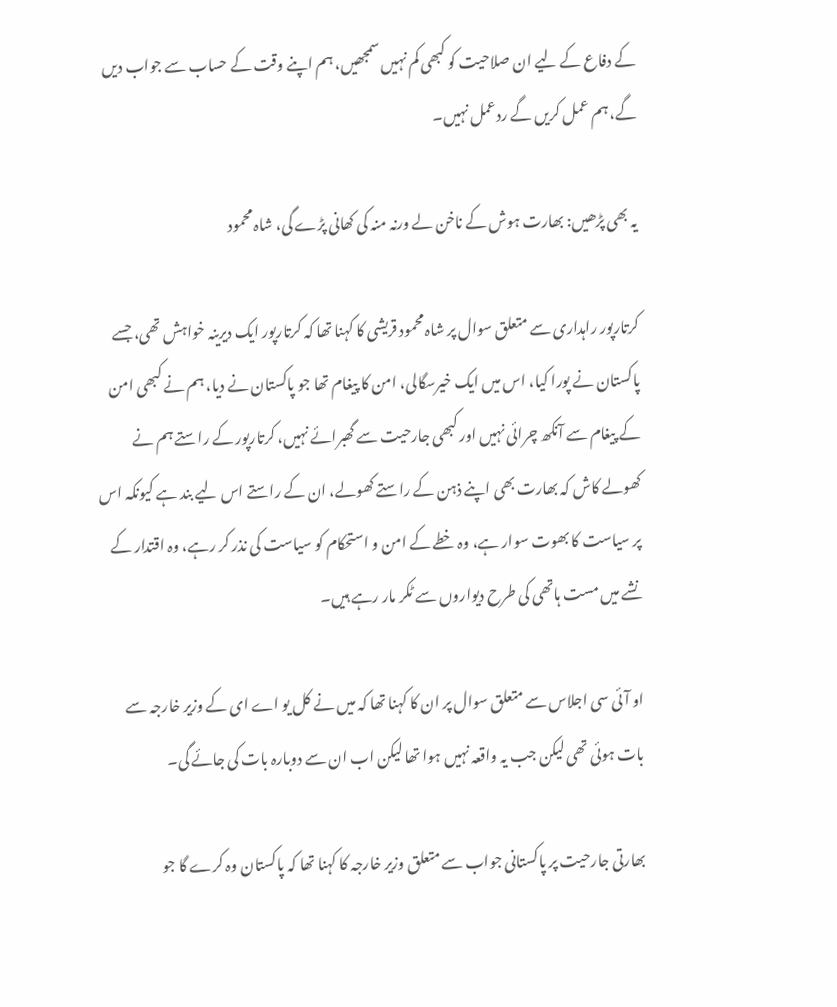کے دفاع کے لیے ان صلاحیت کو کبھی کم نہیں سمجھیں، ہم اپنے وقت کے حساب سے جواب دیں گے، ہم عمل کریں گے ردعمل نہیں۔

یہ بھی پڑھیں: بھارت ہوش کے ناخن لے ورنہ منہ کی کھانی پڑے گی، شاہ محمود

کرتارپور راہداری سے متعلق سوال پر شاہ محمود قریشی کا کہنا تھا کہ کرتارپور ایک دیرینہ خواہش تھی، جسے پاکستان نے پورا کیا، اس میں ایک خیرسگالی، امن کا پیغام تھا جو پاکستان نے دیا، ہم نے کبھی امن کے پیغام سے آنکھ چرائی نہیں اور کبھی جارحیت سے گھبرائے نہیں، کرتارپور کے راستے ہم نے کھولے کاش کہ بھارت بھی اپنے ذہن کے راستے کھولے، ان کے راستے اس لیے بند ہے کیونکہ اس پر سیاست کا بھوت سوار ہے، وہ خطے کے امن و استحکام کو سیاست کی نذر کر رہے، وہ اقتدار کے نشے میں مست ہاتھی کی طرح دیواروں سے ٹکر مار رہے ہیں۔

او آئی سی اجلاس سے متعلق سوال پر ان کا کہنا تھا کہ میں نے کل یو اے ای کے وزیر خارجہ سے بات ہوئی تھی لیکن جب یہ واقعہ نہیں ہوا تھا لیکن اب ان سے دوبارہ بات کی جائے گی۔

بھارتی جارحیت پر پاکستانی جواب سے متعلق وزیر خارجہ کا کہنا تھا کہ پاکستان وہ کرے گا جو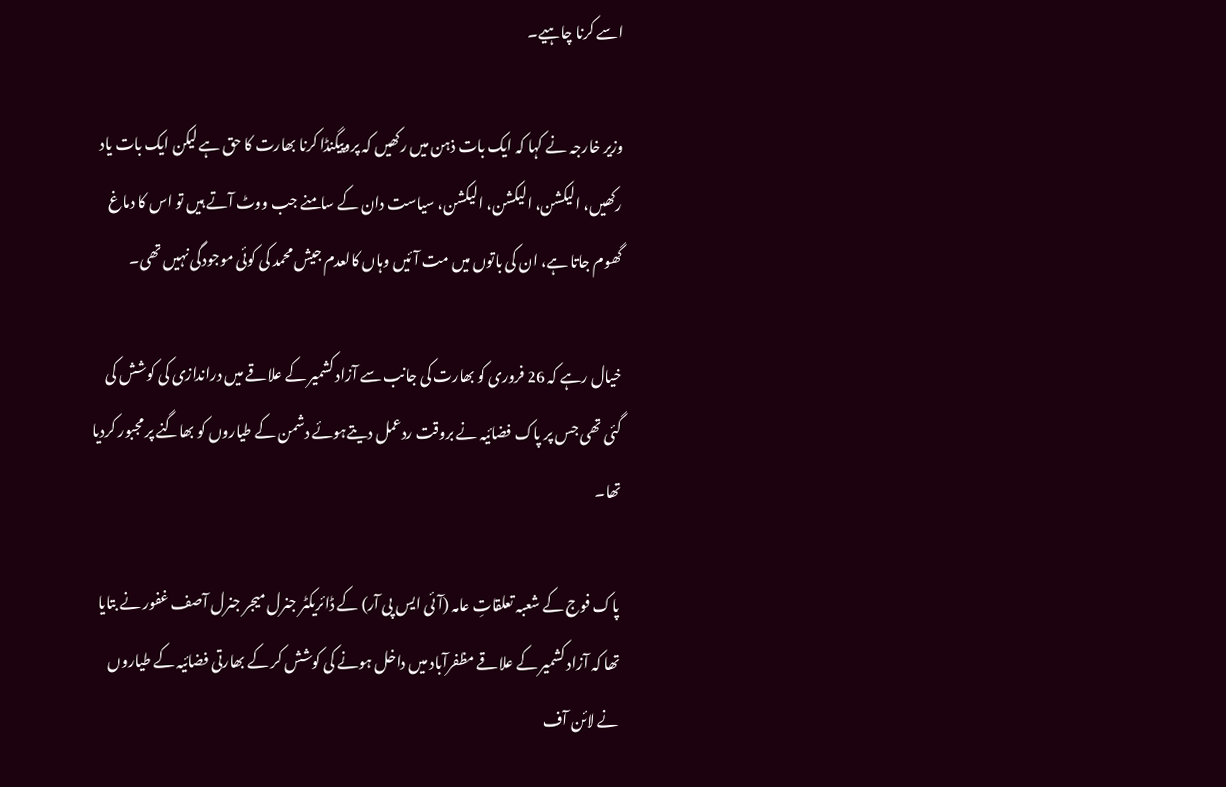اسے کرنا چاہیے۔

وزیر خارجہ نے کہا کہ ایک بات ذہن میں رکھیں کہ پروپیگنڈا کرنا بھارت کا حق ہے لیکن ایک بات یاد رکھیں، الیکشن، الیکشن، الیکشن، سیاست دان کے سامنے جب ووٹ آتے ہیں تو اس کا دماغ گھوم جاتا ہے، ان کی باتوں میں مت آئیں وہاں کالعدم جیش محمد کی کوئی موجودگی نہیں تھی۔

خیال رہے کہ 26 فروری کو بھارت کی جانب سے آزاد کشمیر کے علاقے میں دراندازی کی کوشش کی گئی تھی جس پر پاک فضائیہ نے بروقت ردعمل دیتےہوئے دشمن کے طیاروں کو بھاگنے پر مجبور کردیا تھا۔

پاک فوج کے شعبہ تعلقاتِ عامہ (آئی ایس پی آر) کے ڈائریکٹر جنرل میجر جنرل آصف غفور نے بتایا تھا کہ آزاد کشمیر کے علاقے مظفرآباد میں داخل ہونے کی کوشش کر کے بھارتی فضائیہ کے طیاروں نے لائن آف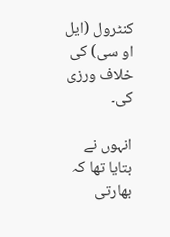کنٹرول (ایل او سی) کی خلاف ورزی کی۔

انہوں نے بتایا تھا کہ بھارتی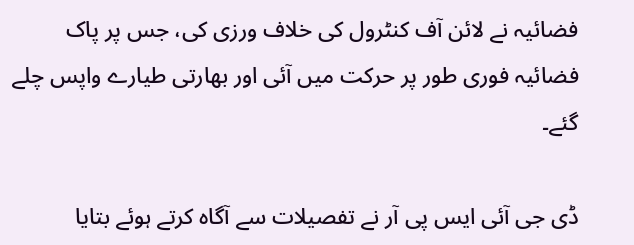فضائیہ نے لائن آف کنٹرول کی خلاف ورزی کی، جس پر پاک فضائیہ فوری طور پر حرکت میں آئی اور بھارتی طیارے واپس چلے گئے۔

ڈی جی آئی ایس پی آر نے تفصیلات سے آگاہ کرتے ہوئے بتایا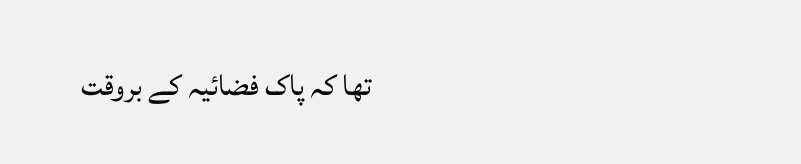تھا کہ پاک فضائیہ کے بروقت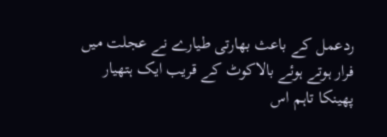ردعمل کے باعث بھارتی طیارے نے عجلت میں فرار ہوتے ہوئے بالاکوٹ کے قریب ایک ہتھیار پھینکا تاہم اس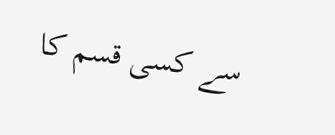سے کسی قسم کا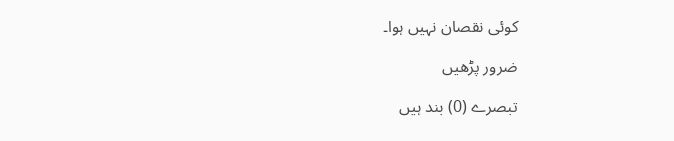کوئی نقصان نہیں ہوا۔

ضرور پڑھیں

تبصرے (0) بند ہیں